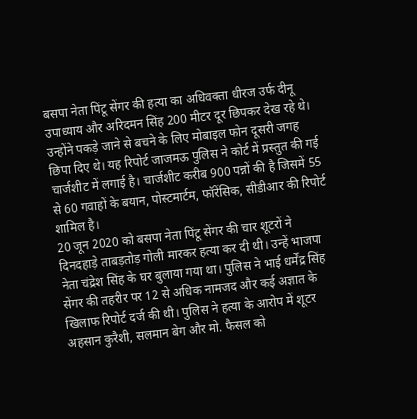बसपा नेता पिंटू सेंगर की हत्या का अधिवक्ता धीरज उर्फ दीनू उपाध्याय और अरिदमन सिंह 200 मीटर दूर छिपकर देख रहे थे। उन्होंने पकड़े जाने से बचने के लिए मोबाइल फोन दूसरी जगह छिपा दिए थे। यह रिपोर्ट जाजमऊ पुलिस ने कोर्ट में प्रस्तुत की गई चार्जशीट में लगाई है। चार्जशीट करीब 900 पन्नों की है जिसमें 55 से 60 गवाहों के बयान, पोस्टमार्टम, फॉरेंसिक, सीडीआर की रिपोर्ट शामिल है।
20 जून 2020 को बसपा नेता पिंटू सेंगर की चार शूटरों ने दिनदहाड़े ताबड़तोड़ गोली मारकर हत्या कर दी थी। उन्हें भाजपा नेता चंद्रेश सिंह के घर बुलाया गया था। पुलिस ने भाई धर्मेंद्र सिंह सेंगर की तहरीर पर 12 से अधिक नामजद और कई अज्ञात के खिलाफ रिपोर्ट दर्ज की थी। पुलिस ने हत्या के आरोप में शूटर अहसान कुरैशी, सलमान बेग और मो. फैसल को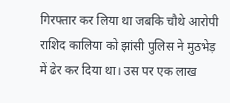गिरफ्तार कर लिया था जबकि चौथे आरोपी राशिद कालिया को झांसी पुलिस ने मुठभेड़ में ढेर कर दिया था। उस पर एक लाख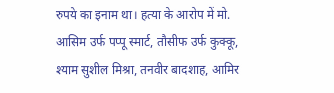रुपये का इनाम था। हत्या के आरोप में मो. आसिम उर्फ पप्पू स्मार्ट, तौसीफ उर्फ कुक्कू, श्याम सुशील मिश्रा, तनवीर बादशाह, आमिर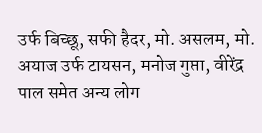उर्फ बिच्छू, सफी हैदर, मो. असलम, मो. अयाज उर्फ टायसन, मनोज गुप्ता, वीरेंद्र पाल समेत अन्य लोग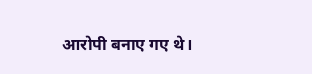आरोपी बनाए गए थे।